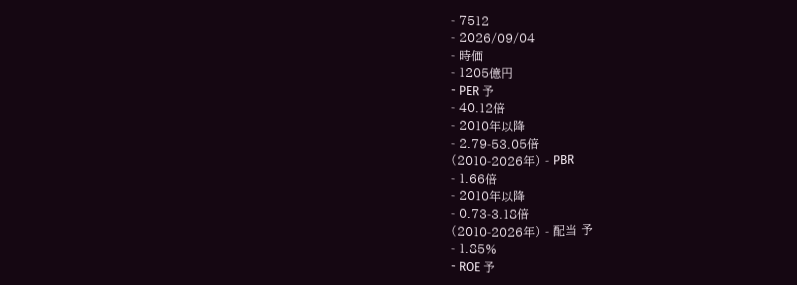- 7512
- 2026/09/04
- 時価
- 1205億円
- PER 予
- 40.12倍
- 2010年以降
- 2.79-53.05倍
(2010-2026年) - PBR
- 1.66倍
- 2010年以降
- 0.73-3.18倍
(2010-2026年) - 配当 予
- 1.85%
- ROE 予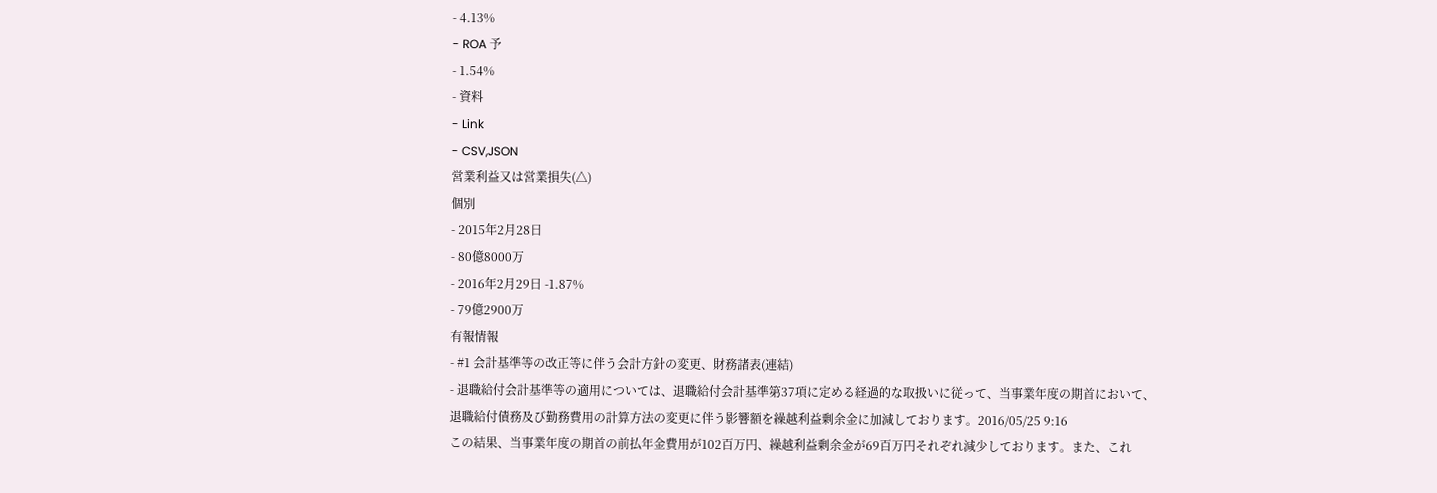- 4.13%
- ROA 予
- 1.54%
- 資料
- Link
- CSV,JSON
営業利益又は営業損失(△)
個別
- 2015年2月28日
- 80億8000万
- 2016年2月29日 -1.87%
- 79億2900万
有報情報
- #1 会計基準等の改正等に伴う会計方針の変更、財務諸表(連結)
- 退職給付会計基準等の適用については、退職給付会計基準第37項に定める経過的な取扱いに従って、当事業年度の期首において、退職給付債務及び勤務費用の計算方法の変更に伴う影響額を繰越利益剰余金に加減しております。2016/05/25 9:16
この結果、当事業年度の期首の前払年金費用が102百万円、繰越利益剰余金が69百万円それぞれ減少しております。また、これ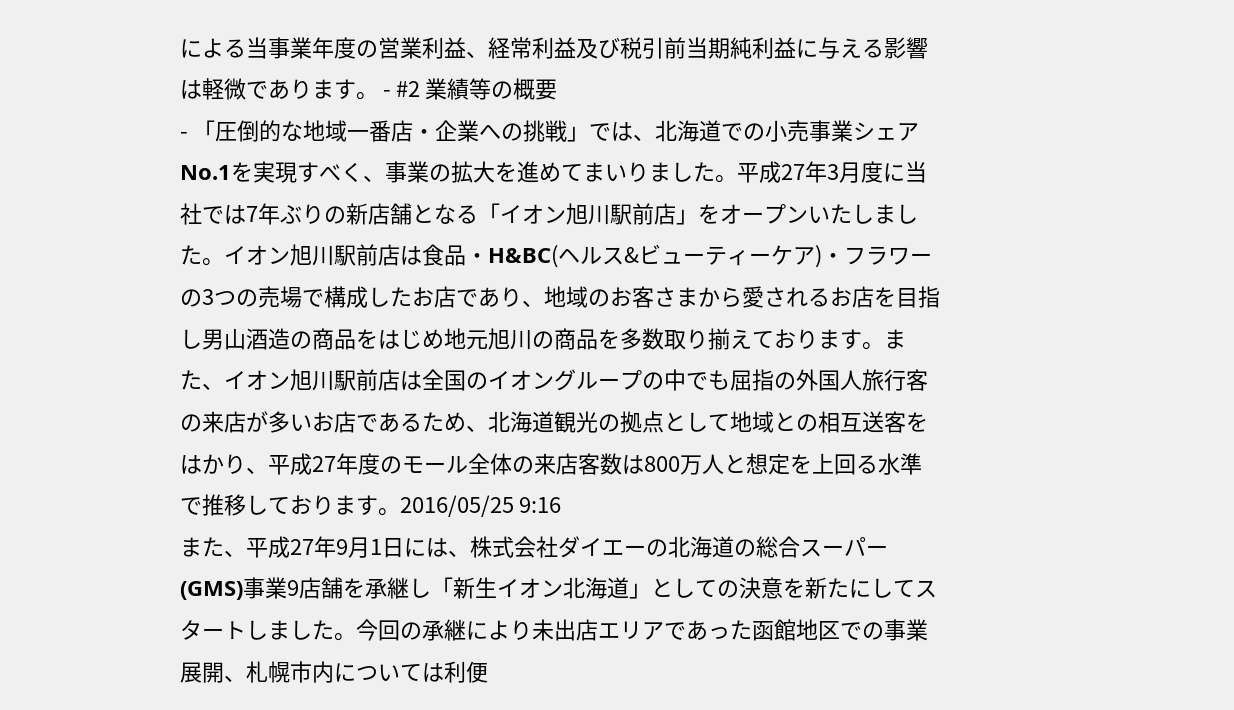による当事業年度の営業利益、経常利益及び税引前当期純利益に与える影響は軽微であります。 - #2 業績等の概要
- 「圧倒的な地域一番店・企業への挑戦」では、北海道での小売事業シェアNo.1を実現すべく、事業の拡大を進めてまいりました。平成27年3月度に当社では7年ぶりの新店舗となる「イオン旭川駅前店」をオープンいたしました。イオン旭川駅前店は食品・H&BC(ヘルス&ビューティーケア)・フラワーの3つの売場で構成したお店であり、地域のお客さまから愛されるお店を目指し男山酒造の商品をはじめ地元旭川の商品を多数取り揃えております。また、イオン旭川駅前店は全国のイオングループの中でも屈指の外国人旅行客の来店が多いお店であるため、北海道観光の拠点として地域との相互送客をはかり、平成27年度のモール全体の来店客数は800万人と想定を上回る水準で推移しております。2016/05/25 9:16
また、平成27年9月1日には、株式会社ダイエーの北海道の総合スーパー(GMS)事業9店舗を承継し「新生イオン北海道」としての決意を新たにしてスタートしました。今回の承継により未出店エリアであった函館地区での事業展開、札幌市内については利便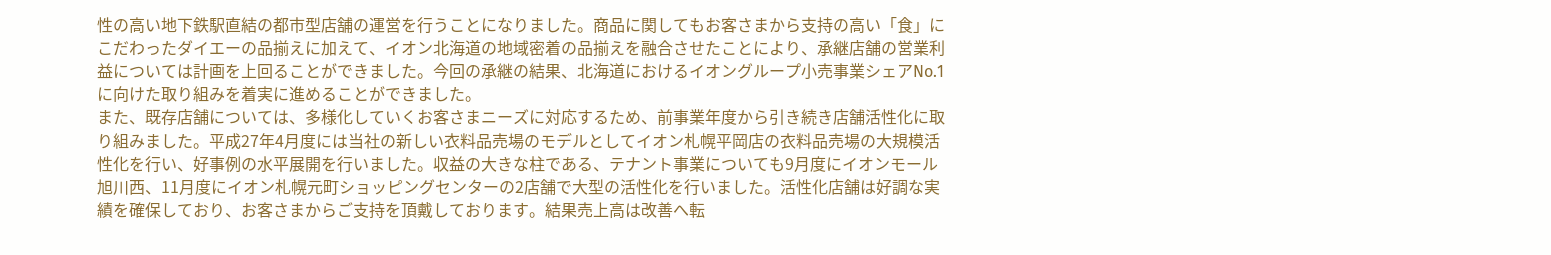性の高い地下鉄駅直結の都市型店舗の運営を行うことになりました。商品に関してもお客さまから支持の高い「食」にこだわったダイエーの品揃えに加えて、イオン北海道の地域密着の品揃えを融合させたことにより、承継店舗の営業利益については計画を上回ることができました。今回の承継の結果、北海道におけるイオングループ小売事業シェアNo.1に向けた取り組みを着実に進めることができました。
また、既存店舗については、多様化していくお客さまニーズに対応するため、前事業年度から引き続き店舗活性化に取り組みました。平成27年4月度には当社の新しい衣料品売場のモデルとしてイオン札幌平岡店の衣料品売場の大規模活性化を行い、好事例の水平展開を行いました。収益の大きな柱である、テナント事業についても9月度にイオンモール旭川西、11月度にイオン札幌元町ショッピングセンターの2店舗で大型の活性化を行いました。活性化店舗は好調な実績を確保しており、お客さまからご支持を頂戴しております。結果売上高は改善へ転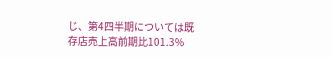じ、第4四半期については既存店売上高前期比101.3%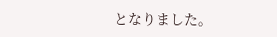となりました。